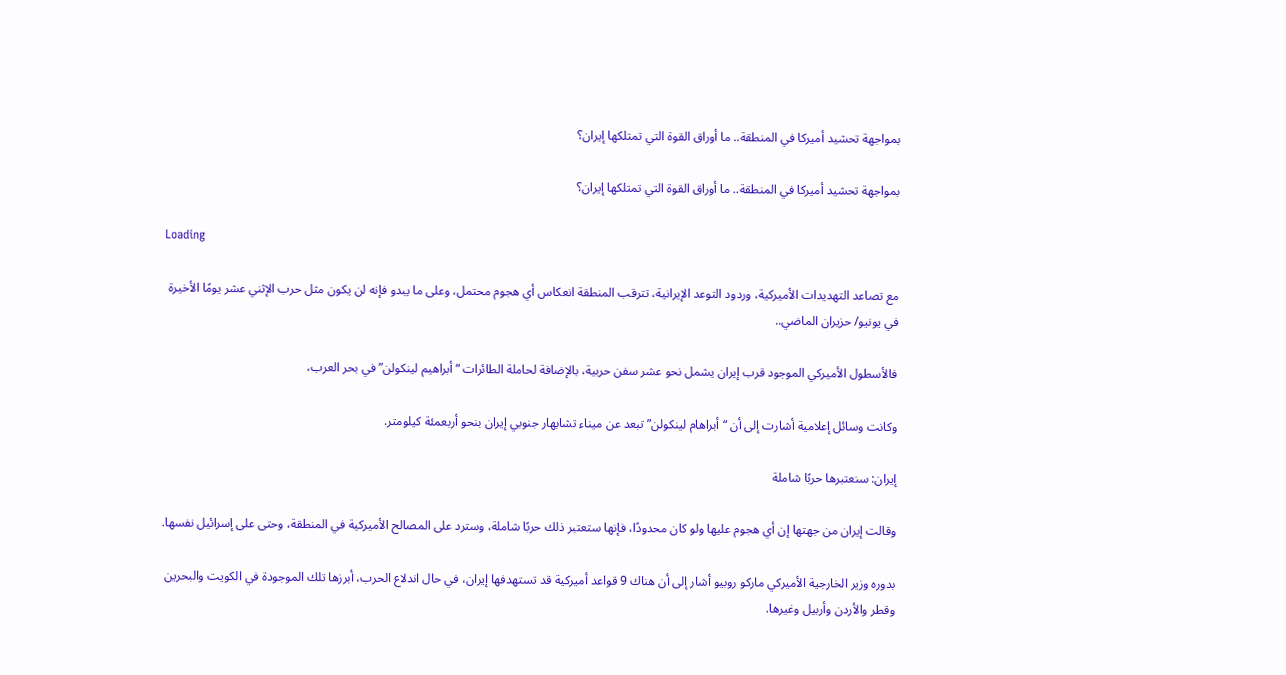بمواجهة تحشيد أميركا في المنطقة.. ما أوراق القوة التي تمتلكها إيران؟

بمواجهة تحشيد أميركا في المنطقة.. ما أوراق القوة التي تمتلكها إيران؟

Loading

مع تصاعد التهديدات الأميركية، وردود التوعد الإيرانية، تترقب المنطقة انعكاس أي هجوم محتمل، وعلى ما يبدو فإنه لن يكون مثل حرب الإثني عشر يومًا الأخيرة في يونيو/ حزيران الماضي..

فالأسطول الأميركي الموجود قرب إيران يشمل نحو عشر سفن حربية، بالإضافة لحاملة الطائرات “أبراهيم لينكولن” في بحر العرب،

وكانت وسائل إعلامية أشارت إلى أن “أبراهام لينكولن” تبعد عن ميناء تشابهار جنوبي إيران بنحو أربعمئة كيلومتر.

إيران: سنعتبرها حربًا شاملة

وقالت إيران من جهتها إن أي هجوم عليها ولو كان محدودًا، فإنها ستعتبر ذلك حربًا شاملة، وسترد على المصالح الأميركية في المنطقة، وحتى على إسرائيل نفسها.

بدوره وزير الخارجية الأميركي ماركو روبيو أشار إلى أن هناك 9 قواعد أميركية قد تستهدفها إيران، في حال اندلاع الحرب، أبرزها تلك الموجودة في الكويت والبحرين وقطر والأردن وأربيل وغيرها.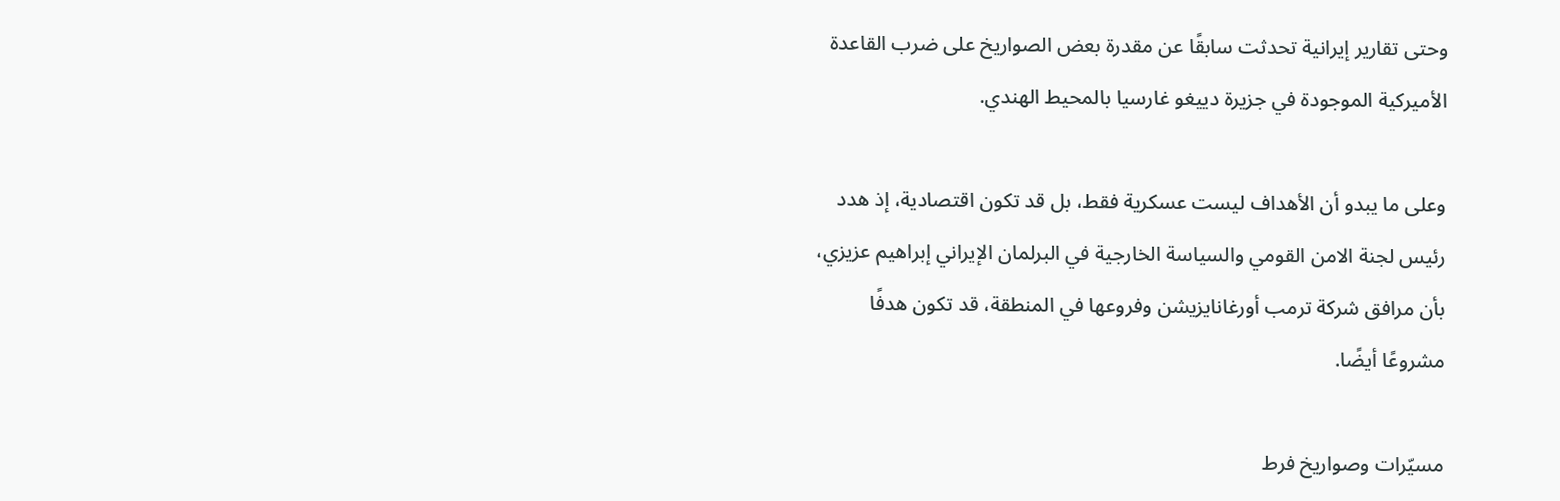وحتى تقارير إيرانية تحدثت سابقًا عن مقدرة بعض الصواريخ على ضرب القاعدة الأميركية الموجودة في جزيرة دييغو غارسيا بالمحيط الهندي.

وعلى ما يبدو أن الأهداف ليست عسكرية فقط، بل قد تكون اقتصادية، إذ هدد رئيس لجنة الامن القومي والسياسة الخارجية في البرلمان الإيراني إبراهيم عزيزي، بأن مرافق شركة ترمب أورغانايزيشن وفروعها في المنطقة، قد تكون هدفًا مشروعًا أيضًا.

مسيّرات وصواريخ فرط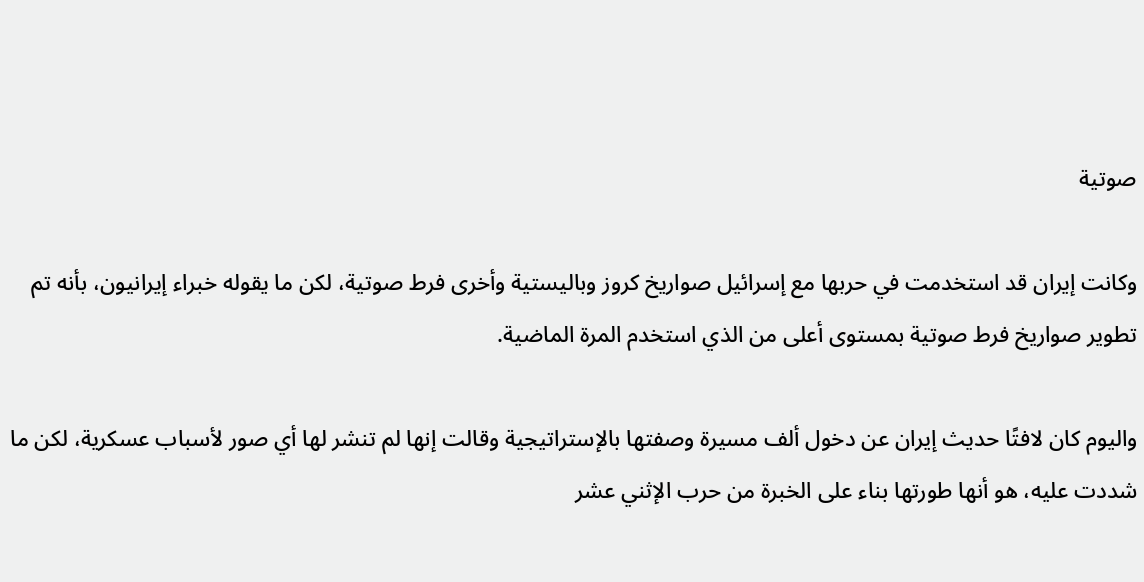صوتية

وكانت إيران قد استخدمت في حربها مع إسرائيل صواريخ كروز وباليستية وأخرى فرط صوتية، لكن ما يقوله خبراء إيرانيون، بأنه تم تطوير صواريخ فرط صوتية بمستوى أعلى من الذي استخدم المرة الماضية.

واليوم كان لافتًا حديث إيران عن دخول ألف مسيرة وصفتها بالإستراتيجية وقالت إنها لم تنشر لها أي صور لأسباب عسكرية، لكن ما شددت عليه، هو أنها طورتها بناء على الخبرة من حرب الإثني عشر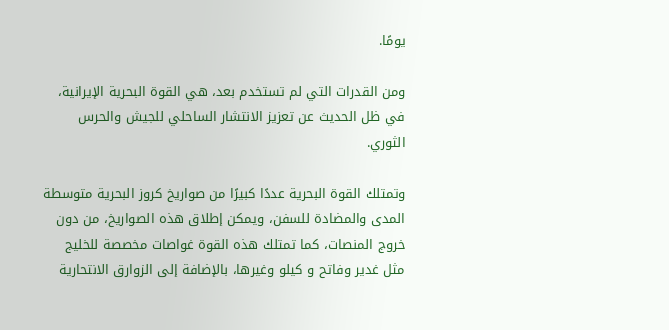يومًا.

ومن القدرات التي لم تستخدم بعد، هي القوة البحرية الإيرانية، في ظل الحديث عن تعزيز الانتشار الساحلي للجيش والحرس الثوري.

وتمتلك القوة البحرية عددًا كبيرًا من صواريخ كروز البحرية متوسطة المدى والمضادة للسفن، ويمكن إطلاق هذه الصواريخ، من دون خروج المنصات، كما تمتلك هذه القوة غواصات مخصصة للخليج مثل غدير وفاتح و كيلو وغيرها، بالإضافة إلى الزوارق الانتحارية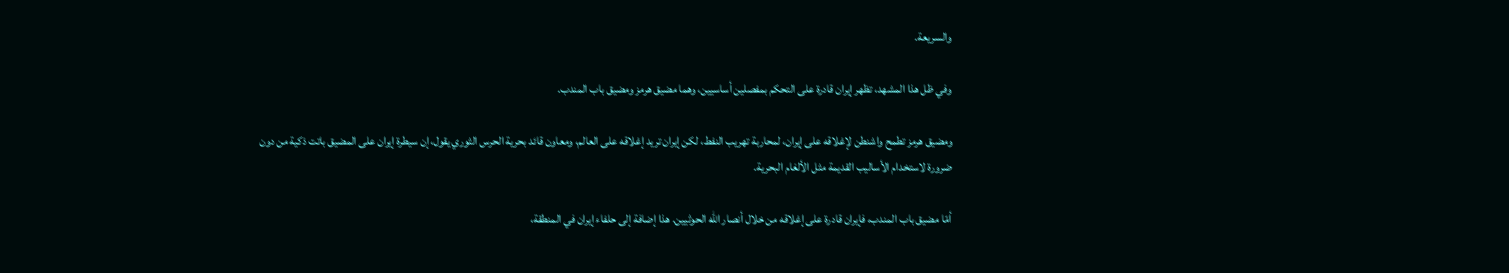والسريعة.

وفي ظل هذا المشهد، تظهر إيران قادرة على التحكم بمفصلين أساسيين، وهما مضيق هرمز ومضيق باب المندب.

ومضيق هرمز تطمح واشنطن لإغلاقه على إيران، لمحاربة تهريب النفط، لكن إيران تريد إغلاقه على العالم، ومعاون قائد بحرية الحرس الثوري يقول، إن سيطرة إيران على المضيق باتت ذكية من دون ضرورة لاستخدام الأساليب القديمة مثل الألغام البحرية.

أمّا مضيق باب المندب، فإيران قادرة على إغلاقه من خلال أنصار الله الحوثيين. هذا إضافة إلى حلفاء إيران في المنطقة،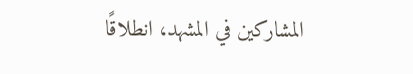المشاركين في المشهد، انطلاقًا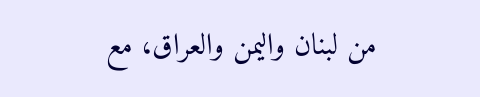من لبنان واليمن والعراق، مع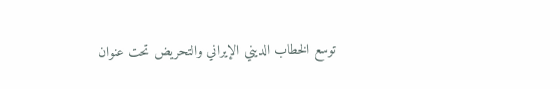توسع الخطاب الديني الإيراني والتحريض تحت عنوان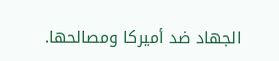الجهاد ضد أميركا ومصالحها.